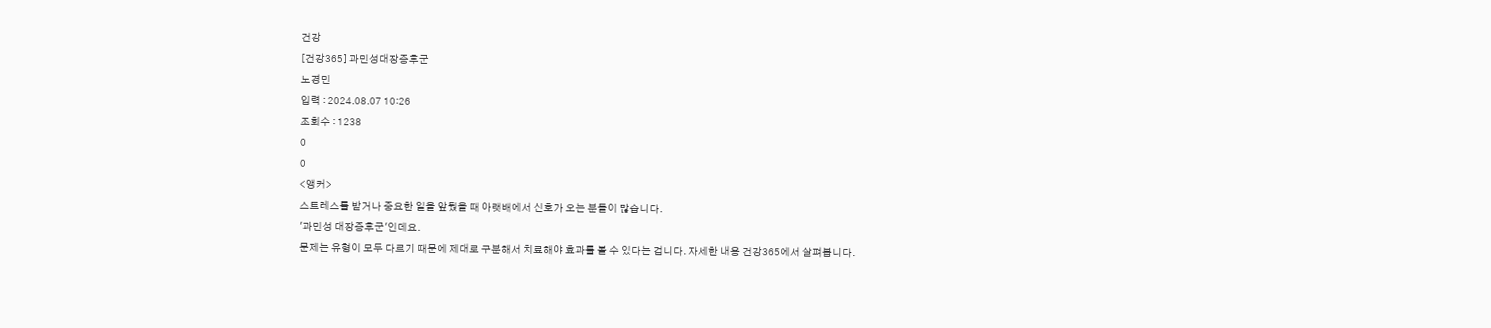건강
[건강365] 과민성대장증후군
노경민
입력 : 2024.08.07 10:26
조회수 : 1238
0
0
<앵커>
스트레스를 받거나 중요한 일을 앞뒀을 때 아랫배에서 신호가 오는 분들이 많습니다.
'과민성 대장증후군'인데요.
문제는 유형이 모두 다르기 때문에 제대로 구분해서 치료해야 효과를 볼 수 있다는 겁니다. 자세한 내용 건강365에서 살펴봅니다.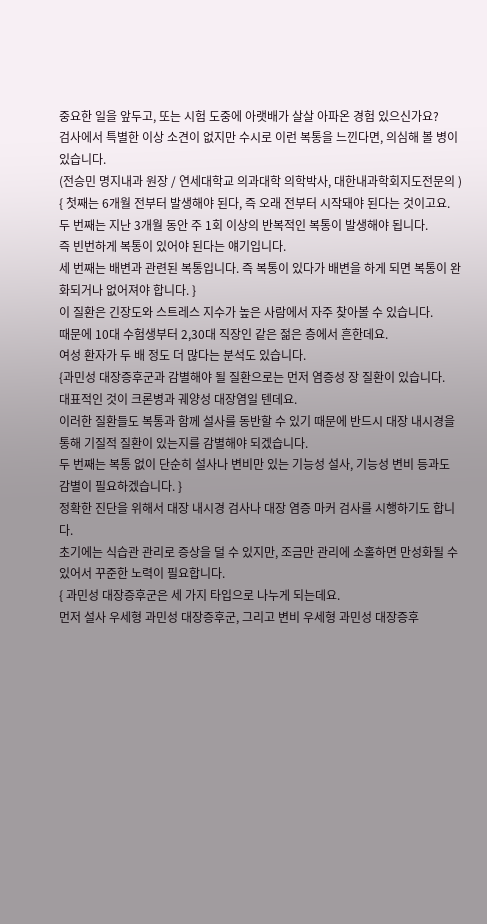중요한 일을 앞두고, 또는 시험 도중에 아랫배가 살살 아파온 경험 있으신가요?
검사에서 특별한 이상 소견이 없지만 수시로 이런 복통을 느낀다면, 의심해 볼 병이 있습니다.
(전승민 명지내과 원장 / 연세대학교 의과대학 의학박사, 대한내과학회지도전문의 )
{ 첫째는 6개월 전부터 발생해야 된다, 즉 오래 전부터 시작돼야 된다는 것이고요.
두 번째는 지난 3개월 동안 주 1회 이상의 반복적인 복통이 발생해야 됩니다.
즉 빈번하게 복통이 있어야 된다는 얘기입니다.
세 번째는 배변과 관련된 복통입니다. 즉 복통이 있다가 배변을 하게 되면 복통이 완화되거나 없어져야 합니다. }
이 질환은 긴장도와 스트레스 지수가 높은 사람에서 자주 찾아볼 수 있습니다.
때문에 10대 수험생부터 2,30대 직장인 같은 젊은 층에서 흔한데요.
여성 환자가 두 배 정도 더 많다는 분석도 있습니다.
{과민성 대장증후군과 감별해야 될 질환으로는 먼저 염증성 장 질환이 있습니다.
대표적인 것이 크론병과 궤양성 대장염일 텐데요.
이러한 질환들도 복통과 함께 설사를 동반할 수 있기 때문에 반드시 대장 내시경을 통해 기질적 질환이 있는지를 감별해야 되겠습니다.
두 번째는 복통 없이 단순히 설사나 변비만 있는 기능성 설사, 기능성 변비 등과도 감별이 필요하겠습니다. }
정확한 진단을 위해서 대장 내시경 검사나 대장 염증 마커 검사를 시행하기도 합니다.
초기에는 식습관 관리로 증상을 덜 수 있지만, 조금만 관리에 소홀하면 만성화될 수 있어서 꾸준한 노력이 필요합니다.
{ 과민성 대장증후군은 세 가지 타입으로 나누게 되는데요.
먼저 설사 우세형 과민성 대장증후군, 그리고 변비 우세형 과민성 대장증후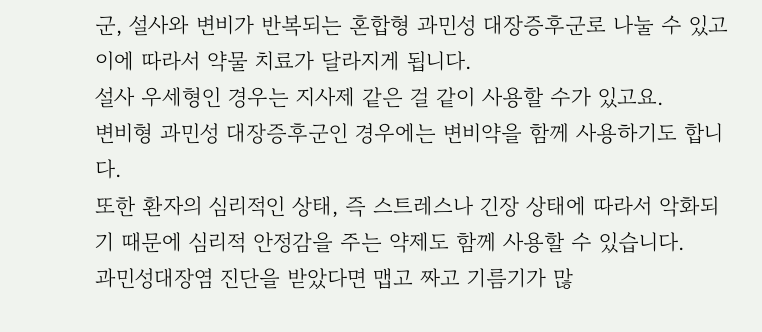군, 설사와 변비가 반복되는 혼합형 과민성 대장증후군로 나눌 수 있고 이에 따라서 약물 치료가 달라지게 됩니다.
설사 우세형인 경우는 지사제 같은 걸 같이 사용할 수가 있고요.
변비형 과민성 대장증후군인 경우에는 변비약을 함께 사용하기도 합니다.
또한 환자의 심리적인 상태, 즉 스트레스나 긴장 상태에 따라서 악화되기 때문에 심리적 안정감을 주는 약제도 함께 사용할 수 있습니다.
과민성대장염 진단을 받았다면 맵고 짜고 기름기가 많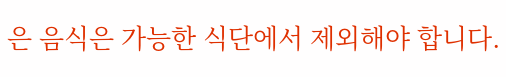은 음식은 가능한 식단에서 제외해야 합니다.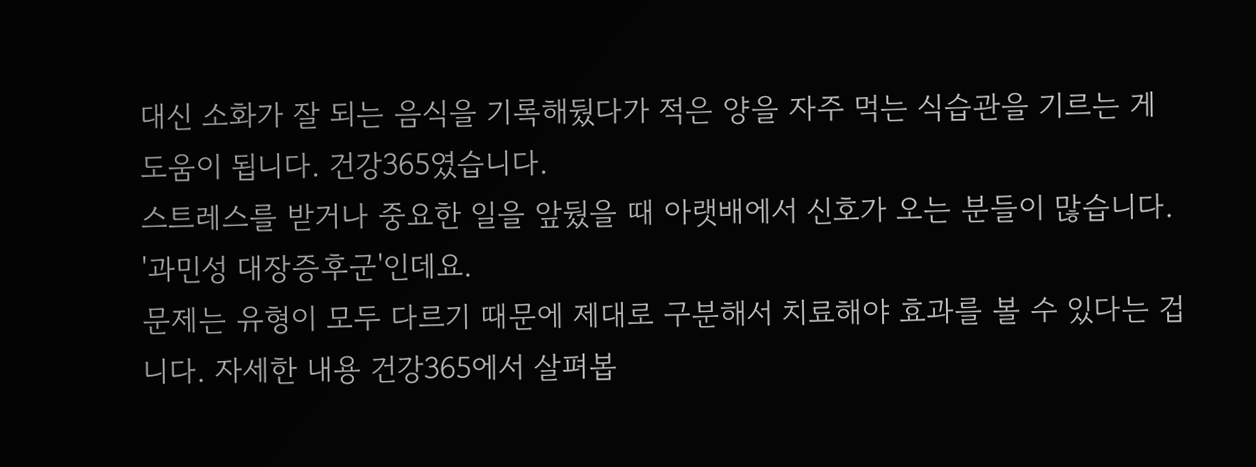대신 소화가 잘 되는 음식을 기록해뒀다가 적은 양을 자주 먹는 식습관을 기르는 게 도움이 됩니다. 건강365였습니다.
스트레스를 받거나 중요한 일을 앞뒀을 때 아랫배에서 신호가 오는 분들이 많습니다.
'과민성 대장증후군'인데요.
문제는 유형이 모두 다르기 때문에 제대로 구분해서 치료해야 효과를 볼 수 있다는 겁니다. 자세한 내용 건강365에서 살펴봅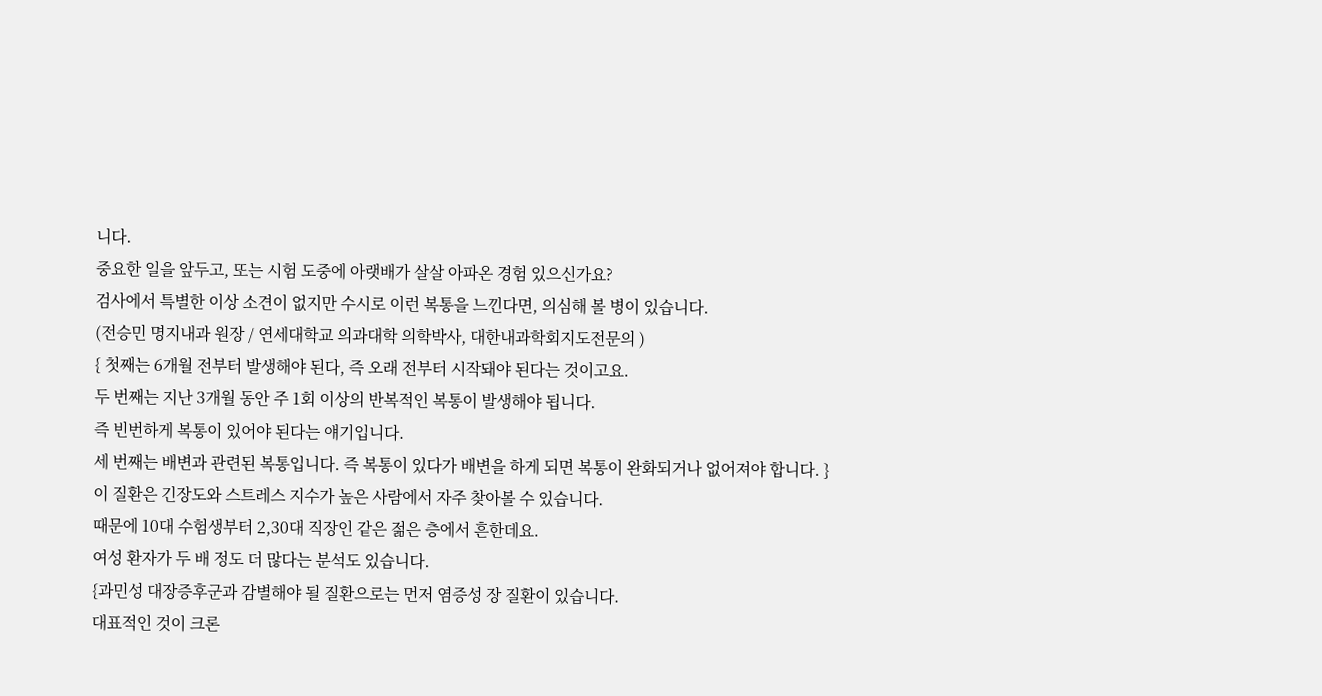니다.
중요한 일을 앞두고, 또는 시험 도중에 아랫배가 살살 아파온 경험 있으신가요?
검사에서 특별한 이상 소견이 없지만 수시로 이런 복통을 느낀다면, 의심해 볼 병이 있습니다.
(전승민 명지내과 원장 / 연세대학교 의과대학 의학박사, 대한내과학회지도전문의 )
{ 첫째는 6개월 전부터 발생해야 된다, 즉 오래 전부터 시작돼야 된다는 것이고요.
두 번째는 지난 3개월 동안 주 1회 이상의 반복적인 복통이 발생해야 됩니다.
즉 빈번하게 복통이 있어야 된다는 얘기입니다.
세 번째는 배변과 관련된 복통입니다. 즉 복통이 있다가 배변을 하게 되면 복통이 완화되거나 없어져야 합니다. }
이 질환은 긴장도와 스트레스 지수가 높은 사람에서 자주 찾아볼 수 있습니다.
때문에 10대 수험생부터 2,30대 직장인 같은 젊은 층에서 흔한데요.
여성 환자가 두 배 정도 더 많다는 분석도 있습니다.
{과민성 대장증후군과 감별해야 될 질환으로는 먼저 염증성 장 질환이 있습니다.
대표적인 것이 크론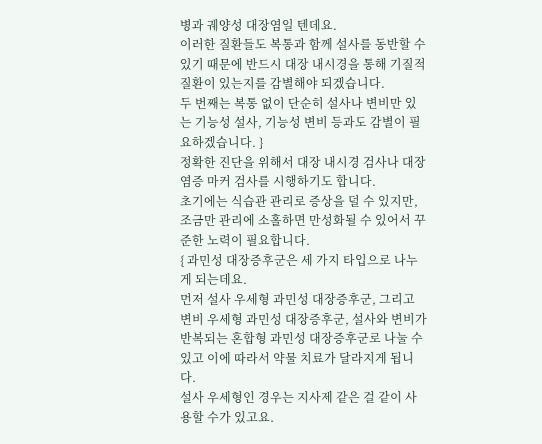병과 궤양성 대장염일 텐데요.
이러한 질환들도 복통과 함께 설사를 동반할 수 있기 때문에 반드시 대장 내시경을 통해 기질적 질환이 있는지를 감별해야 되겠습니다.
두 번째는 복통 없이 단순히 설사나 변비만 있는 기능성 설사, 기능성 변비 등과도 감별이 필요하겠습니다. }
정확한 진단을 위해서 대장 내시경 검사나 대장 염증 마커 검사를 시행하기도 합니다.
초기에는 식습관 관리로 증상을 덜 수 있지만, 조금만 관리에 소홀하면 만성화될 수 있어서 꾸준한 노력이 필요합니다.
{ 과민성 대장증후군은 세 가지 타입으로 나누게 되는데요.
먼저 설사 우세형 과민성 대장증후군, 그리고 변비 우세형 과민성 대장증후군, 설사와 변비가 반복되는 혼합형 과민성 대장증후군로 나눌 수 있고 이에 따라서 약물 치료가 달라지게 됩니다.
설사 우세형인 경우는 지사제 같은 걸 같이 사용할 수가 있고요.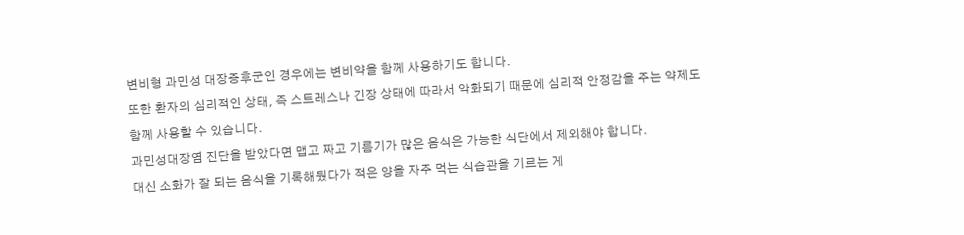변비형 과민성 대장증후군인 경우에는 변비약을 함께 사용하기도 합니다.
또한 환자의 심리적인 상태, 즉 스트레스나 긴장 상태에 따라서 악화되기 때문에 심리적 안정감을 주는 약제도 함께 사용할 수 있습니다.
과민성대장염 진단을 받았다면 맵고 짜고 기름기가 많은 음식은 가능한 식단에서 제외해야 합니다.
대신 소화가 잘 되는 음식을 기록해뒀다가 적은 양을 자주 먹는 식습관을 기르는 게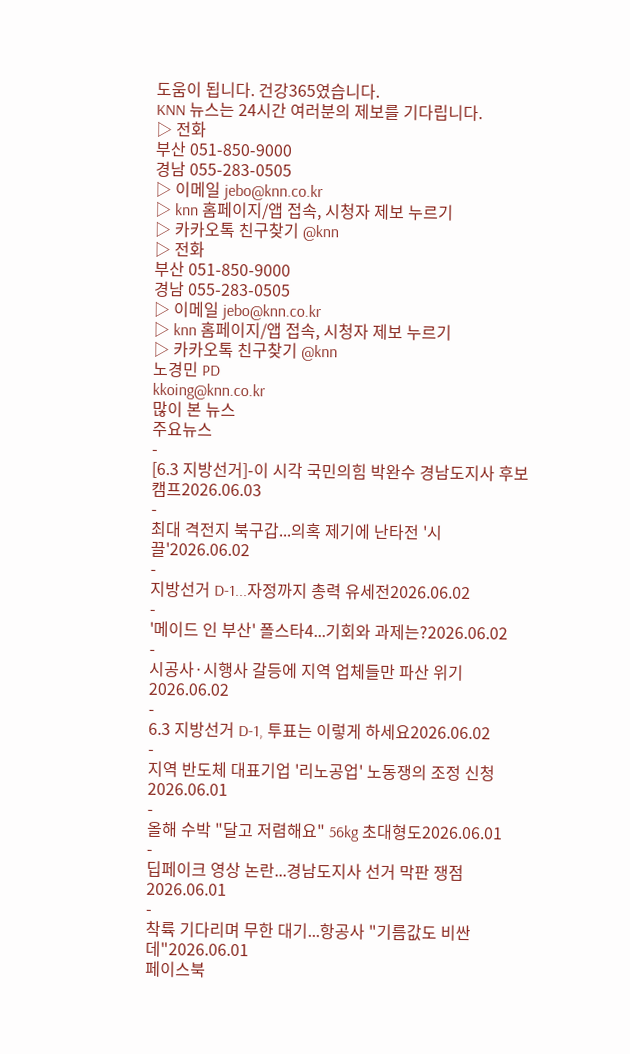도움이 됩니다. 건강365였습니다.
KNN 뉴스는 24시간 여러분의 제보를 기다립니다.
▷ 전화
부산 051-850-9000
경남 055-283-0505
▷ 이메일 jebo@knn.co.kr
▷ knn 홈페이지/앱 접속, 시청자 제보 누르기
▷ 카카오톡 친구찾기 @knn
▷ 전화
부산 051-850-9000
경남 055-283-0505
▷ 이메일 jebo@knn.co.kr
▷ knn 홈페이지/앱 접속, 시청자 제보 누르기
▷ 카카오톡 친구찾기 @knn
노경민 PD
kkoing@knn.co.kr
많이 본 뉴스
주요뉴스
-
[6.3 지방선거]-이 시각 국민의힘 박완수 경남도지사 후보 캠프2026.06.03
-
최대 격전지 북구갑...의혹 제기에 난타전 '시끌'2026.06.02
-
지방선거 D-1...자정까지 총력 유세전2026.06.02
-
'메이드 인 부산' 폴스타4...기회와 과제는?2026.06.02
-
시공사·시행사 갈등에 지역 업체들만 파산 위기2026.06.02
-
6.3 지방선거 D-1, 투표는 이렇게 하세요2026.06.02
-
지역 반도체 대표기업 '리노공업' 노동쟁의 조정 신청2026.06.01
-
올해 수박 "달고 저렴해요" 56kg 초대형도2026.06.01
-
딥페이크 영상 논란...경남도지사 선거 막판 쟁점2026.06.01
-
착륙 기다리며 무한 대기...항공사 "기름값도 비싼데"2026.06.01
페이스북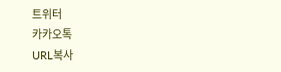트위터
카카오톡
URL복사